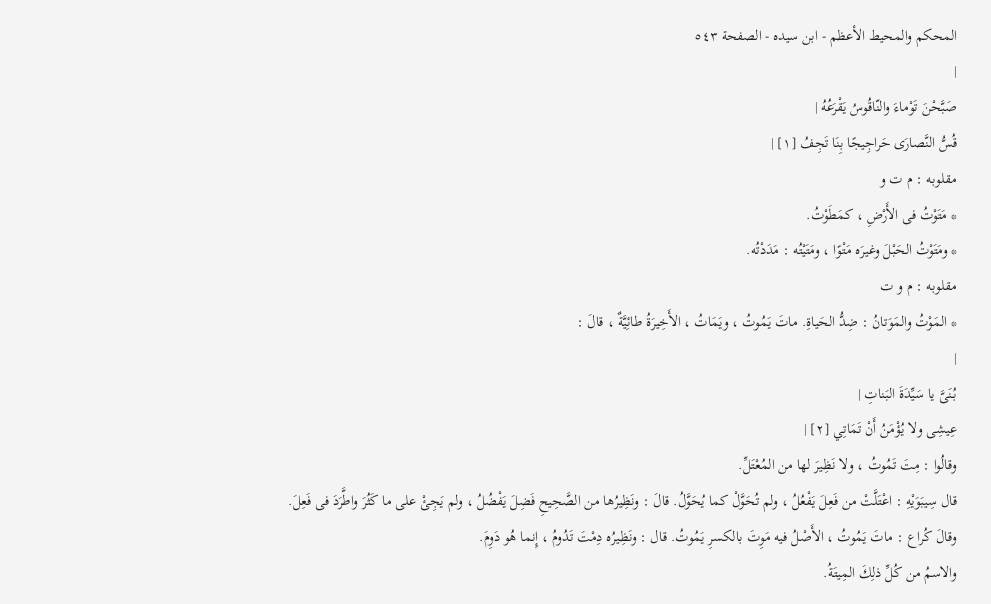المحكم والمحيط الأعظم - ابن سيده - الصفحة ٥٤٣
|
صَبَّحْنَ تَوْماءَ والنّاقُوسُ يَقْرَعُهُ |
قُسُّ النَّصارَى حَراجِيجًا بِنَا تَجِفُ [١] |
مقلوبه : م ت و
* مَتَوْتُ فى الأَرْضِ ، كمَطَوْتُ.
* ومَتَوْتُ الحَبْلَ وغيرَه مَتْوًا ، ومَتَيْتُه : مَدَدْتُه.
مقلوبه : م و ت
* المَوْتُ والمَوَتانُ : ضِدُّ الحَياةِ. ماتَ يَمُوتُ ، ويَمَاتُ ، الأَخِيرَةُ طائِيَّةٌ ، قالَ :
|
بُنَىَّ يا سَيِّدَةَ البَناتِ |
عِيشِى ولا يُؤْمَنُ أَنْ تَمَاتِي [٢] |
وقالُوا : مِتَ تَمُوتُ ، ولا نَظِيرَ لها من المُعْتَلِّ.
قال سِيبَوَيْهِ : اعْتَلَّتْ من فَعِلَ يَفْعُلُ ، ولم تُحَوَّلْ كما يُحَوَّلُ. قالَ : ونَظِيرُها من الصَّحِيحِ فَضِلَ يَفْضُلُ ، ولم يَجِئْ على ما كَثُرَ واطَّرَدَ فى فَعِلَ.
وقالَ كُراع : ماتَ يَمُوتُ ، الأَصْلُ فيه مَوِتَ بالكسرِ يَمُوتُ. قال : ونَظِيرُه دِمْتَ تَدُومُ ، إِنما هُو دَوِمَ.
والاسمُ من كُلِّ ذلِكَ المِيتَةُ.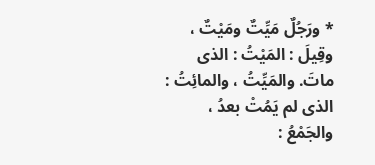* ورَجُلٌ مَيِّتٌ ومَيْتٌ ، وقِيلَ : المَيْتُ : الذى ماتَ. والمَيِّتُ ، والمائِتُ : الذى لم يَمُتْ بعدُ ، والجَمْعُ :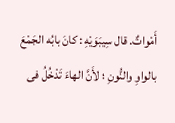أَمْواتٌ. قال سِيبَوَيْهِ : كانَ بابُه الجَمْعَ بالواوِ والنُّونِ ؛ لأَنَّ الهاءَ تَدْخُلُ فى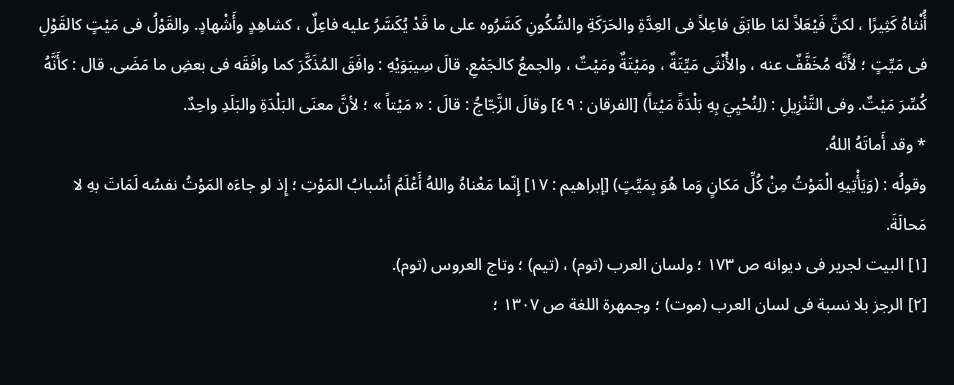أُنْثاهُ كَثِيرًا ، لكنَّ فَيْعَلاً لمّا طابَقَ فاعِلاً فى العِدَّةِ والحَرَكَةِ والسُّكُونِ كَسَّرُوه على ما قَدْ يُكَسَّرُ عليه فاعِلٌ ، كشاهِدٍ وأَشْهادٍ. والقَوْلُ فى مَيْتٍ كالقَوْلِ فى مَيِّتٍ ؛ لأَنَّه مُخَفَّفٌ عنه ، والأُنْثَى مَيِّتَةٌ ، ومَيْتَةٌ ومَيْتٌ ، والجمعُ كالجَمْعِ. قالَ سِيبَوَيْهِ : وافَقَ المُذَكَّرَ كما وافَقَه فى بعضِ ما مَضَى. قال : كأَنَّهُ كُسِّرَ مَيْتٌ. وفى التَّنْزِيلِ : (لِنُحْيِيَ بِهِ بَلْدَةً مَيْتاً) [الفرقان : ٤٩] وقالَ الزَّجّاجُ : قالَ : « مَيْتاً » ؛ لأنَّ معنَى البَلْدَةِ والبَلَدِ واحِدٌ.
* وقد أَماتَهُ اللهُ.
وقولُه : (وَيَأْتِيهِ الْمَوْتُ مِنْ كُلِّ مَكانٍ وَما هُوَ بِمَيِّتٍ) [إبراهيم : ١٧] إِنّما مَعْناهُ واللهُ أَعْلَمُ أسْبابُ المَوْتِ ؛ إِذ لو جاءَه المَوْتُ نفسُه لَمَاتَ بهِ لا مَحالَةَ.
[١] البيت لجرير فى ديوانه ص ١٧٣ ؛ ولسان العرب (توم) ، (تيم) ؛ وتاج العروس (توم).
[٢] الرجز بلا نسبة فى لسان العرب (موت) ؛ وجمهرة اللغة ص ١٣٠٧ ؛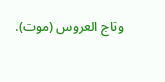وتاج العروس (موت).